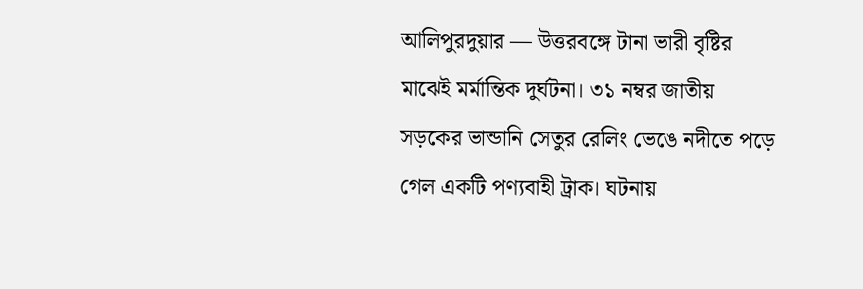আলিপুরদুয়ার — উত্তরবঙ্গে টানা ভারী বৃষ্টির মাঝেই মর্মান্তিক দুর্ঘটনা। ৩১ নম্বর জাতীয় সড়কের ভান্ডানি সেতুর রেলিং ভেঙে নদীতে পড়ে গেল একটি পণ্যবাহী ট্রাক। ঘটনায়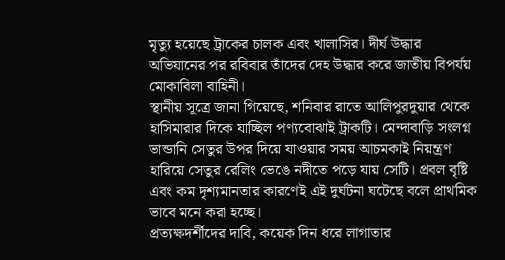মৃত্যু হয়েছে ট্রাকের চালক এবং খালাসির। দীর্ঘ উদ্ধার অভিযানের পর রবিবার তাঁদের দেহ উদ্ধার করে জাতীয় বিপর্যয় মোকাবিলা বাহিনী।
স্থানীয় সূত্রে জানা গিয়েছে, শনিবার রাতে আলিপুরদুয়ার থেকে হাসিমারার দিকে যাচ্ছিল পণ্যবোঝাই ট্রাকটি। মেন্দাবাড়ি সংলগ্ন ভান্ডানি সেতুর উপর দিয়ে যাওয়ার সময় আচমকাই নিয়ন্ত্রণ হারিয়ে সেতুর রেলিং ভেঙে নদীতে পড়ে যায় সেটি। প্রবল বৃষ্টি এবং কম দৃশ্যমানতার কারণেই এই দুর্ঘটনা ঘটেছে বলে প্রাথমিক ভাবে মনে করা হচ্ছে।
প্রত্যক্ষদর্শীদের দাবি, কয়েক দিন ধরে লাগাতার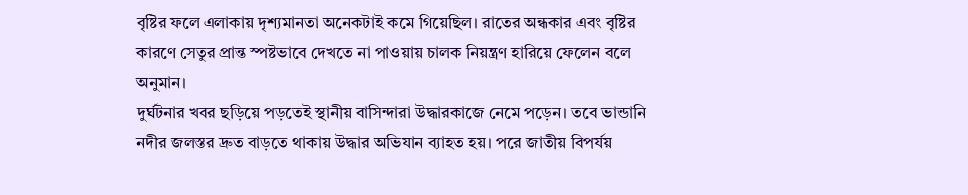বৃষ্টির ফলে এলাকায় দৃশ্যমানতা অনেকটাই কমে গিয়েছিল। রাতের অন্ধকার এবং বৃষ্টির কারণে সেতুর প্রান্ত স্পষ্টভাবে দেখতে না পাওয়ায় চালক নিয়ন্ত্রণ হারিয়ে ফেলেন বলে অনুমান।
দুর্ঘটনার খবর ছড়িয়ে পড়তেই স্থানীয় বাসিন্দারা উদ্ধারকাজে নেমে পড়েন। তবে ভান্ডানি নদীর জলস্তর দ্রুত বাড়তে থাকায় উদ্ধার অভিযান ব্যাহত হয়। পরে জাতীয় বিপর্যয়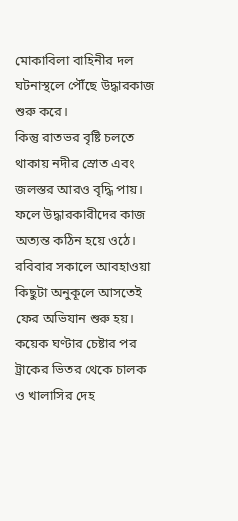মোকাবিলা বাহিনীর দল ঘটনাস্থলে পৌঁছে উদ্ধারকাজ শুরু করে।
কিন্তু রাতভর বৃষ্টি চলতে থাকায় নদীর স্রোত এবং জলস্তর আরও বৃদ্ধি পায়। ফলে উদ্ধারকারীদের কাজ অত্যন্ত কঠিন হয়ে ওঠে। রবিবার সকালে আবহাওয়া কিছুটা অনুকূলে আসতেই ফের অভিযান শুরু হয়। কয়েক ঘণ্টার চেষ্টার পর ট্রাকের ভিতর থেকে চালক ও খালাসির দেহ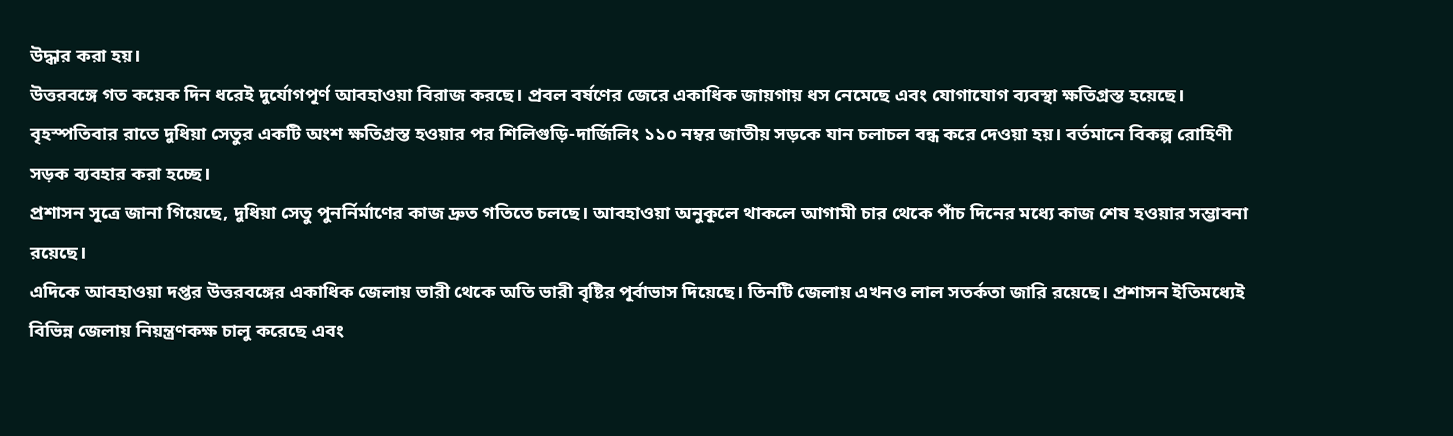উদ্ধার করা হয়।
উত্তরবঙ্গে গত কয়েক দিন ধরেই দুর্যোগপূর্ণ আবহাওয়া বিরাজ করছে। প্রবল বর্ষণের জেরে একাধিক জায়গায় ধস নেমেছে এবং যোগাযোগ ব্যবস্থা ক্ষতিগ্রস্ত হয়েছে। বৃহস্পতিবার রাতে দুধিয়া সেতুর একটি অংশ ক্ষতিগ্রস্ত হওয়ার পর শিলিগুড়ি-দার্জিলিং ১১০ নম্বর জাতীয় সড়কে যান চলাচল বন্ধ করে দেওয়া হয়। বর্তমানে বিকল্প রোহিণী সড়ক ব্যবহার করা হচ্ছে।
প্রশাসন সূত্রে জানা গিয়েছে, দুধিয়া সেতু পুনর্নির্মাণের কাজ দ্রুত গতিতে চলছে। আবহাওয়া অনুকূলে থাকলে আগামী চার থেকে পাঁচ দিনের মধ্যে কাজ শেষ হওয়ার সম্ভাবনা রয়েছে।
এদিকে আবহাওয়া দপ্তর উত্তরবঙ্গের একাধিক জেলায় ভারী থেকে অতি ভারী বৃষ্টির পূর্বাভাস দিয়েছে। তিনটি জেলায় এখনও লাল সতর্কতা জারি রয়েছে। প্রশাসন ইতিমধ্যেই বিভিন্ন জেলায় নিয়ন্ত্রণকক্ষ চালু করেছে এবং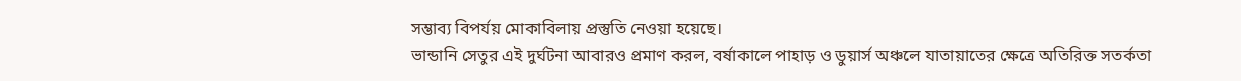সম্ভাব্য বিপর্যয় মোকাবিলায় প্রস্তুতি নেওয়া হয়েছে।
ভান্ডানি সেতুর এই দুর্ঘটনা আবারও প্রমাণ করল, বর্ষাকালে পাহাড় ও ডুয়ার্স অঞ্চলে যাতায়াতের ক্ষেত্রে অতিরিক্ত সতর্কতা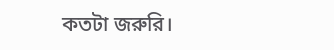কতটা জরুরি।